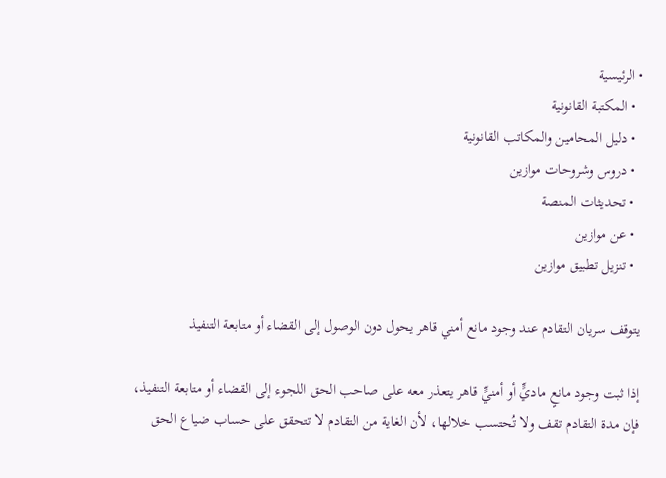• الرئيسية
  • المكتبة القانونية
  • دليل المحامين والمكاتب القانونية
  • دروس وشروحات موازين
  • تحديثات المنصة
  • عن موازين
  • تنزيل تطبيق موازين

يتوقف سريان التقادم عند وجود مانع أمني قاهر يحول دون الوصول إلى القضاء أو متابعة التنفيذ

إذا ثبت وجود مانعٍ ماديٍّ أو أمنيٍّ قاهر يتعذر معه على صاحب الحق اللجوء إلى القضاء أو متابعة التنفيذ، فإن مدة التقادم تقف ولا تُحتسب خلالها، لأن الغاية من التقادم لا تتحقق على حساب ضياع الحق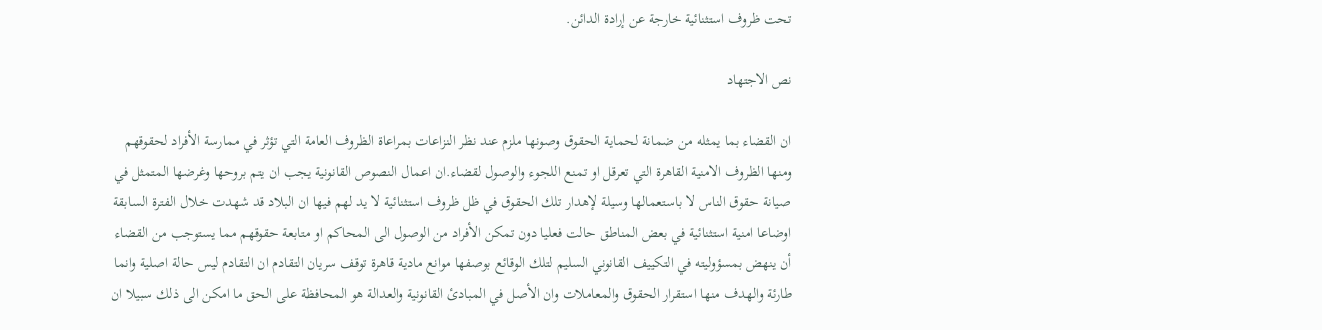تحت ظروف استثنائية خارجة عن إرادة الدائن.

نص الاجتهاد

ان القضاء بما يمثله من ضمانة لحماية الحقوق وصونها ملزم عند نظر النزاعات بمراعاة الظروف العامة التي تؤثر في ممارسة الأفراد لحقوقهم ومنها الظروف الامنية القاهرة التي تعرقل او تمنع اللجوء والوصول لقضاء.ان اعمال النصوص القانونية يجب ان يتم بروحها وغرضها المتمثل في صيانة حقوق الناس لا باستعمالها وسيلة لإهدار تلك الحقوق في ظل ظروف استثنائية لا يد لهم فيها ان البلاد قد شهدت خلال الفترة السابقة اوضاعا امنية استثنائية في بعض المناطق حالت فعليا دون تمكن الأفراد من الوصول الى المحاكم او متابعة حقوقهم مما يستوجب من القضاء أن ينهض بمسؤوليته في التكييف القانوني السليم لتلك الوقائع بوصفها موانع مادية قاهرة توقف سريان التقادم ان التقادم ليس حالة اصلية وانما طارئة والهدف منها استقرار الحقوق والمعاملات وان الأصل في المبادئ القانونية والعدالة هو المحافظة على الحق ما امكن الى ذلك سبيلا ان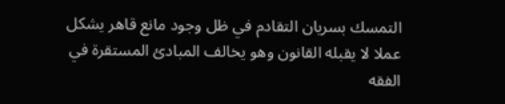التمسك بسريان التقادم في ظل وجود مانع قاهر يشكل عملا لا يقبله القانون وهو يخالف المبادئ المستقرة في الفقه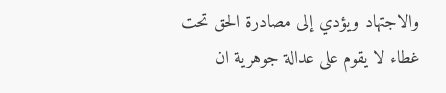والاجتهاد ويؤدي إلى مصادرة الحق تحت غطاء لا يقوم على عدالة جوهرية ان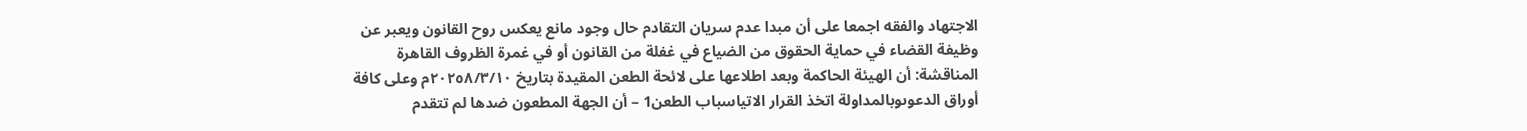الاجتهاد والفقه اجمعا على أن مبدا عدم سريان التقادم حال وجود مانع يعكس روح القانون ويعبر عن وظيفة القضاء في حماية الحقوق من الضياع في غفلة من القانون أو في غمرة الظروف القاهرة المناقشة: أن الهيئة الحاكمة وبعد اطلاعها على لائحة الطعن المقيدة بتاريخ ٢٠٢٥٨/٣/١٠م وعلى كافة أوراق الدعوىوبالمداولة اتخذ القرار الاتياسباب الطعن1 – أن الجهة المطعون ضدها لم تتقدم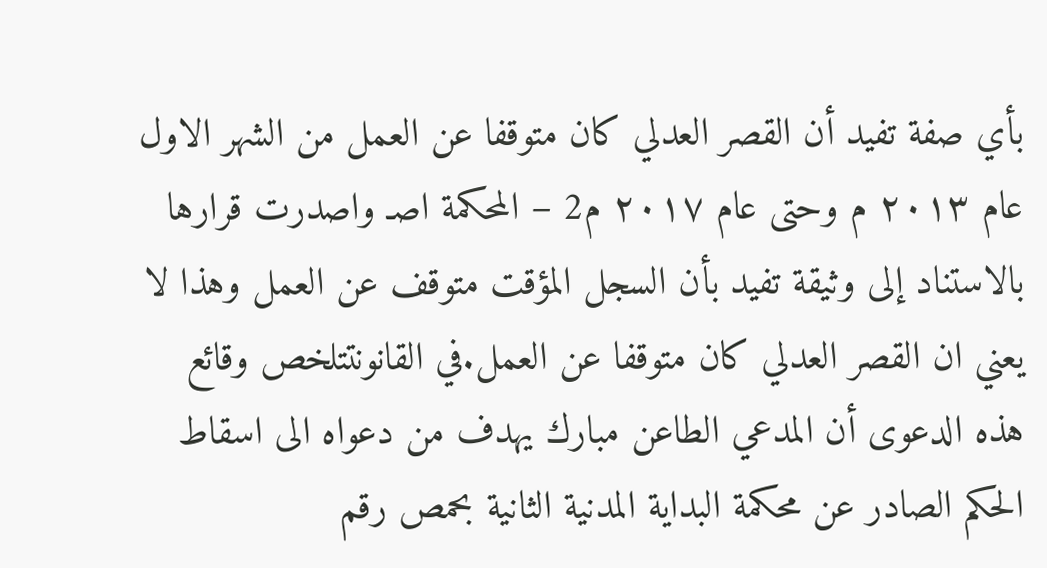بأي صفة تفيد أن القصر العدلي كان متوقفا عن العمل من الشهر الاول عام ٢٠١٣ م وحتى عام ٢٠١٧ م2 – المحكمة اصـ واصدرت قرارها بالاستناد إلى وثيقة تفيد بأن السجل المؤقت متوقف عن العمل وهذا لا يعني ان القصر العدلي كان متوقفا عن العمل.في القانونتتلخص وقائع هذه الدعوى أن المدعي الطاعن مبارك يهدف من دعواه الى اسقاط الحكم الصادر عن محكمة البداية المدنية الثانية بحمص رقم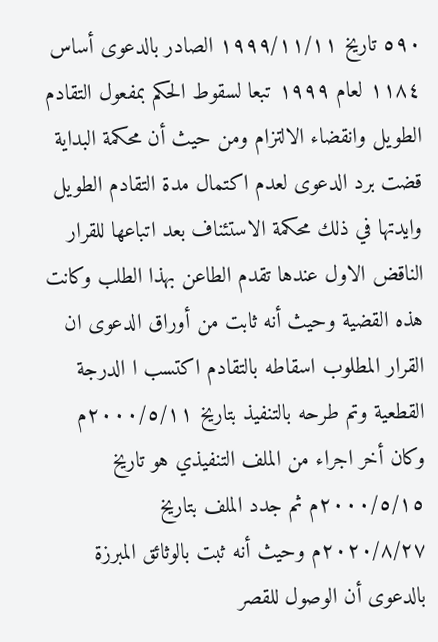٥٩٠ تاريخ ۱۹۹۹/۱۱/۱۱ الصادر بالدعوى أساس ١١٨٤ لعام ۱۹۹۹ تبعا لسقوط الحكم بمفعول التقادم الطويل وانقضاء الالتزام ومن حيث أن محكمة البداية قضت برد الدعوى لعدم اكتمال مدة التقادم الطويل وايدتها في ذلك محكمة الاستئناف بعد اتباعها للقرار الناقض الاول عندها تقدم الطاعن بهذا الطلب وكانت هذه القضية وحيث أنه ثابت من أوراق الدعوى ان القرار المطلوب اسقاطه بالتقادم اكتسب ا الدرجة القطعية وتم طرحه بالتنفيذ بتاريخ ٢٠٠٠/٥/١١م وكان أخر اجراء من الملف التنفيذي هو تاريخ ٢٠٠٠/٥/١٥م ثم جدد الملف بتاريخ ۲۰۲۰/۸/۲۷م وحيث أنه ثبت بالوثائق المبرزة بالدعوى أن الوصول للقصر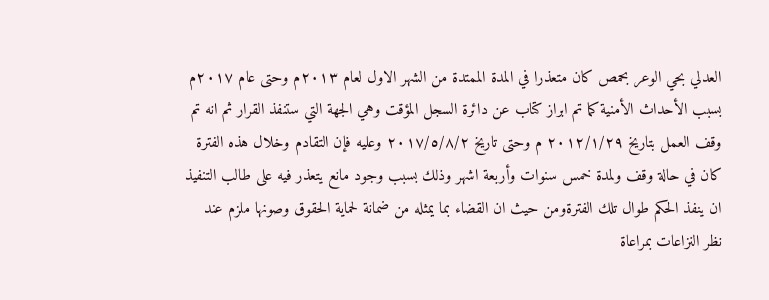العدلي بحي الوعر بحمص كان متعذرا في المدة الممتدة من الشهر الاول لعام ۲۰۱۳م وحتى عام ۲۰۱۷م بسبب الأحداث الأمنية كما تم ابراز كتاب عن دائرة السجل المؤقت وهي الجهة التي ستنفذ القرار ثم انه تم وقف العمل بتاريخ ۲۰۱۲/۱/۲۹ م وحتى تاريخ ٢٠١٧/٥/٨/٢ وعليه فإن التقادم وخلال هذه الفترة كان في حالة وقف ولمدة خمس سنوات وأربعة اشهر وذلك بسبب وجود مانع يتعذر فيه على طالب التنفيذ ان ينفذ الحكم طوال تلك الفترةومن حيث ان القضاء بما يمثله من ضمانة لحماية الحقوق وصونها ملزم عند نظر النزاعات بمراعاة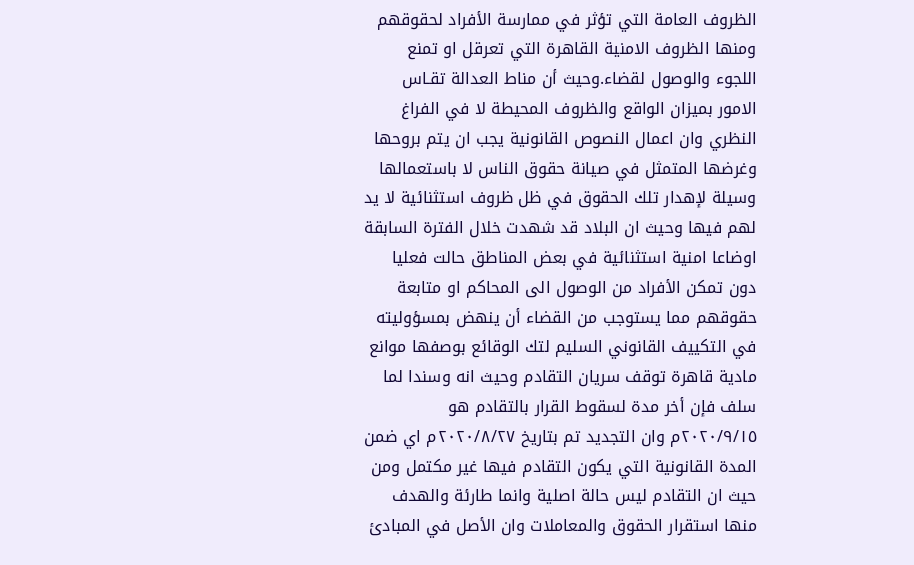الظروف العامة التي تؤثر في ممارسة الأفراد لحقوقهم ومنها الظروف الامنية القاهرة التي تعرقل او تمنع اللجوء والوصول لقضاء.وحيث أن مناط العدالة تقـاس الامور بميزان الواقع والظروف المحيطة لا في الفراغ النظري وان اعمال النصوص القانونية يجب ان يتم بروحها وغرضها المتمثل في صيانة حقوق الناس لا باستعمالها وسيلة لإهدار تلك الحقوق في ظل ظروف استثنائية لا يد لهم فيها وحيث ان البلاد قد شهدت خلال الفترة السابقة اوضاعا امنية استثنائية في بعض المناطق حالت فعليا دون تمكن الأفراد من الوصول الى المحاكم او متابعة حقوقهم مما يستوجب من القضاء أن ينهض بمسؤوليته في التكييف القانوني السليم لتك الوقائع بوصفها موانع مادية قاهرة توقف سريان التقادم وحيث انه وسندا لما سلف فإن أخر مدة لسقوط القرار بالتقادم هو ۲۰۲۰/۹/۱٥م وان التجديد تم بتاريخ ۲۰۲٠/٨/٢٧م اي ضمن المدة القانونية التي يكون التقادم فيها غير مكتمل ومن حيث ان التقادم ليس حالة اصلية وانما طارئة والهدف منها استقرار الحقوق والمعاملات وان الأصل في المبادئ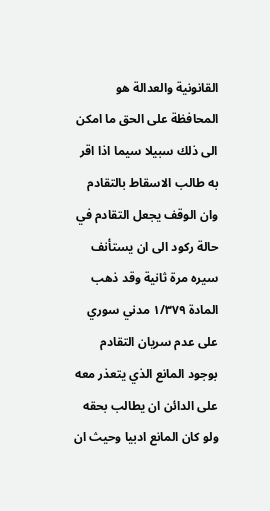القانونية والعدالة هو المحافظة على الحق ما امكن الى ذلك سبيلا سيما اذا اقر به طالب الاسقاط بالتقادم وان الوقف يجعل التقادم في حالة ركود الى ان يستأنف سيره مرة ثانية وقد ذهب المادة ۱/۳۷۹ مدني سوري على عدم سريان التقادم بوجود المانع الذي يتعذر معه على الدائن ان يطالب بحقه ولو كان المانع ادبيا وحيث ان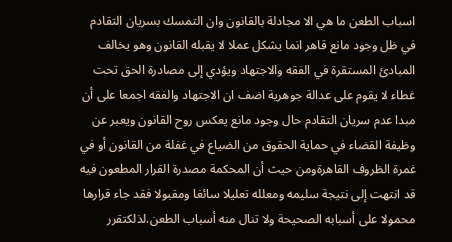اسباب الطعن ما هي الا مجادلة بالقانون وان التمسك بسريان التقادم في ظل وجود مانع قاهر انما يشكل عملا لا يقبله القانون وهو يخالف المبادئ المستقرة في الفقه والاجتهاد ويؤدي إلى مصادرة الحق تحت غطاء لا يقوم على عدالة جوهرية اضف ان الاجتهاد والفقه اجمعا على أن مبدا عدم سريان التقادم حال وجود مانع يعكس روح القانون ويعبر عن وظيفة القضاء في حماية الحقوق من الضياع في غفلة من القانون أو في غمرة الظروف القاهرةومن حيث أن المحكمة مصدرة القرار المطعون فيه قد انتهت إلى نتيجة سليمه ومعلله تعليلا سائغا ومقبولا فقد جاء قرارها محمولا على أسبابه الصحيحة ولا تنال منه أسباب الطعن.لذلكتقرر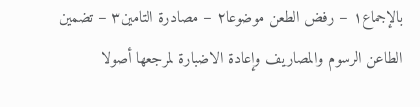بالإجماع۱ – رفض الطعن موضوعا۲ – مصادرة التامين٣ – تضمين الطاعن الرسوم والمصاريف وإعادة الاضبارة لمرجعها أصولا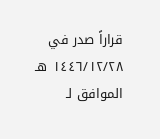قراراً صدر في ١٤٤٦/١٢/٢٨ هـ الموافق لـ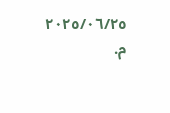٢٠٢٥/٠٦/٢٥ م.